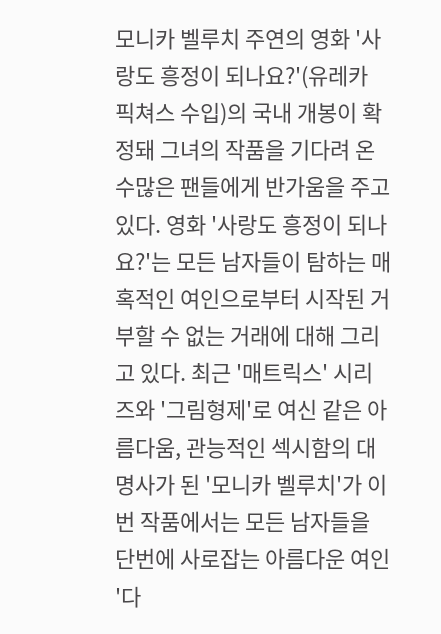모니카 벨루치 주연의 영화 '사랑도 흥정이 되나요?'(유레카 픽쳐스 수입)의 국내 개봉이 확정돼 그녀의 작품을 기다려 온 수많은 팬들에게 반가움을 주고 있다. 영화 '사랑도 흥정이 되나요?'는 모든 남자들이 탐하는 매혹적인 여인으로부터 시작된 거부할 수 없는 거래에 대해 그리고 있다. 최근 '매트릭스' 시리즈와 '그림형제'로 여신 같은 아름다움, 관능적인 섹시함의 대명사가 된 '모니카 벨루치'가 이번 작품에서는 모든 남자들을 단번에 사로잡는 아름다운 여인 '다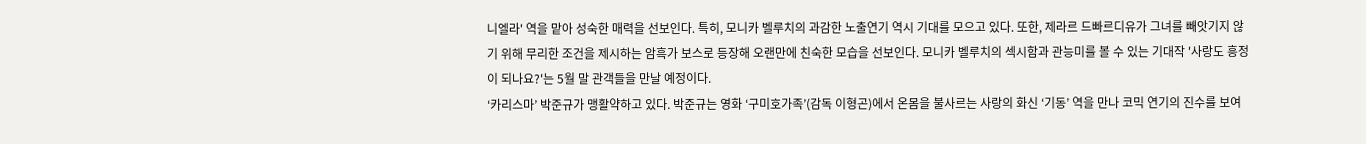니엘라' 역을 맡아 성숙한 매력을 선보인다. 특히, 모니카 벨루치의 과감한 노출연기 역시 기대를 모으고 있다. 또한, 제라르 드빠르디유가 그녀를 빼앗기지 않기 위해 무리한 조건을 제시하는 암흑가 보스로 등장해 오랜만에 친숙한 모습을 선보인다. 모니카 벨루치의 섹시함과 관능미를 볼 수 있는 기대작 '사랑도 흥정이 되나요?'는 5월 말 관객들을 만날 예정이다.
‘카리스마’ 박준규가 맹활약하고 있다. 박준규는 영화 ‘구미호가족’(감독 이형곤)에서 온몸을 불사르는 사랑의 화신 ‘기동’ 역을 만나 코믹 연기의 진수를 보여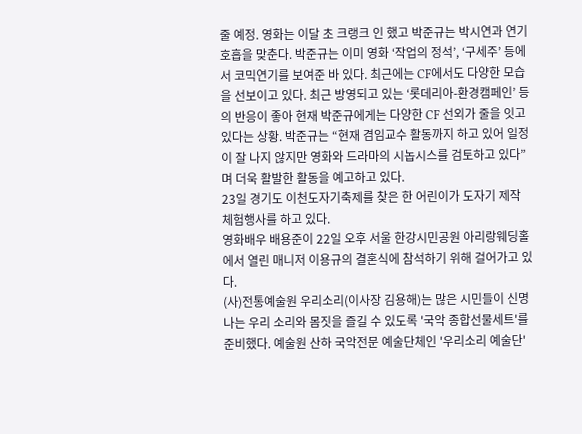줄 예정. 영화는 이달 초 크랭크 인 했고 박준규는 박시연과 연기 호흡을 맞춘다. 박준규는 이미 영화 ‘작업의 정석’, ‘구세주’ 등에서 코믹연기를 보여준 바 있다. 최근에는 CF에서도 다양한 모습을 선보이고 있다. 최근 방영되고 있는 ‘롯데리아-환경캠페인’ 등의 반응이 좋아 현재 박준규에게는 다양한 CF 선외가 줄을 잇고 있다는 상황. 박준규는 “현재 겸임교수 활동까지 하고 있어 일정이 잘 나지 않지만 영화와 드라마의 시놉시스를 검토하고 있다”며 더욱 활발한 활동을 예고하고 있다.
23일 경기도 이천도자기축제를 찾은 한 어린이가 도자기 제작 체험행사를 하고 있다.
영화배우 배용준이 22일 오후 서울 한강시민공원 아리랑웨딩홀에서 열린 매니저 이용규의 결혼식에 참석하기 위해 걸어가고 있다.
(사)전통예술원 우리소리(이사장 김용해)는 많은 시민들이 신명나는 우리 소리와 몸짓을 즐길 수 있도록 '국악 종합선물세트'를 준비했다. 예술원 산하 국악전문 예술단체인 '우리소리 예술단'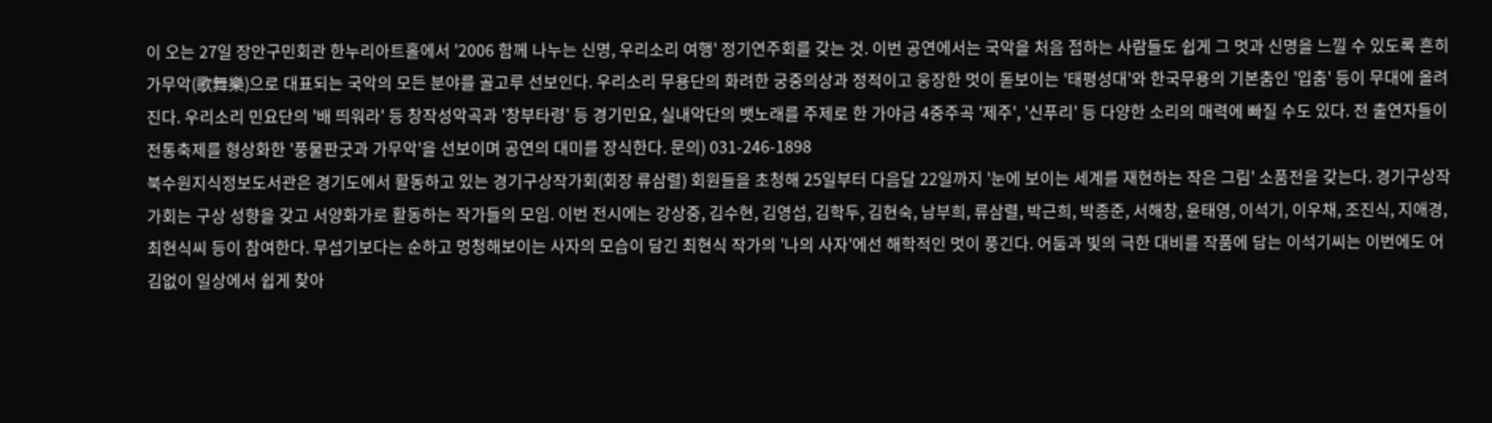이 오는 27일 장안구민회관 한누리아트홀에서 '2006 함께 나누는 신명, 우리소리 여행' 정기연주회를 갖는 것. 이번 공연에서는 국악을 처음 접하는 사람들도 쉽게 그 멋과 신명을 느낄 수 있도록 흔히 가무악(歌舞樂)으로 대표되는 국악의 모든 분야를 골고루 선보인다. 우리소리 무용단의 화려한 궁중의상과 정적이고 웅장한 멋이 돋보이는 '태평성대'와 한국무용의 기본춤인 '입춤' 등이 무대에 올려진다. 우리소리 민요단의 '배 띄워라' 등 창작성악곡과 '창부타령' 등 경기민요, 실내악단의 뱃노래를 주제로 한 가야금 4중주곡 '제주', '신푸리' 등 다양한 소리의 매력에 빠질 수도 있다. 전 출연자들이 전통축제를 형상화한 '풍물판굿과 가무악'을 선보이며 공연의 대미를 장식한다. 문의) 031-246-1898
북수원지식정보도서관은 경기도에서 활동하고 있는 경기구상작가회(회장 류삼렬) 회원들을 초청해 25일부터 다음달 22일까지 '눈에 보이는 세계를 재현하는 작은 그림' 소품전을 갖는다. 경기구상작가회는 구상 성향을 갖고 서양화가로 활동하는 작가들의 모임. 이번 전시에는 강상중, 김수현, 김영섭, 김학두, 김현숙, 남부희, 류삼렬, 박근희, 박종준, 서해창, 윤태영, 이석기, 이우채, 조진식, 지애경, 최현식씨 등이 참여한다. 무섭기보다는 순하고 멍청해보이는 사자의 모습이 담긴 최현식 작가의 '나의 사자'에선 해학적인 멋이 풍긴다. 어둠과 빛의 극한 대비를 작품에 담는 이석기씨는 이번에도 어김없이 일상에서 쉽게 찾아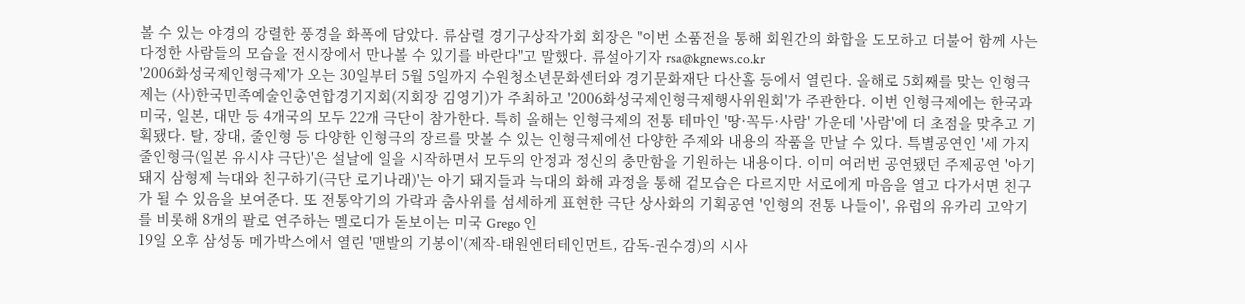볼 수 있는 야경의 강렬한 풍경을 화폭에 담았다. 류삼렬 경기구상작가회 회장은 "이번 소품전을 통해 회원간의 화합을 도모하고 더불어 함께 사는 다정한 사람들의 모습을 전시장에서 만나볼 수 있기를 바란다"고 말했다. 류설아기자 rsa@kgnews.co.kr
'2006화성국제인형극제'가 오는 30일부터 5월 5일까지 수원청소년문화센터와 경기문화재단 다산홀 등에서 열린다. 올해로 5회째를 맞는 인형극제는 (사)한국민족예술인총연합경기지회(지회장 김영기)가 주최하고 '2006화성국제인형극제행사위원회'가 주관한다. 이번 인형극제에는 한국과 미국, 일본, 대만 등 4개국의 모두 22개 극단이 참가한다. 특히 올해는 인형극제의 전통 테마인 '땅·꼭두·사람' 가운데 '사람'에 더 초점을 맞추고 기획됐다. 탈, 장대, 줄인형 등 다양한 인형극의 장르를 맛볼 수 있는 인형극제에선 다양한 주제와 내용의 작품을 만날 수 있다. 특별공연인 '세 가지 줄인형극(일본 유시샤 극단)'은 설날에 일을 시작하면서 모두의 안정과 정신의 충만함을 기원하는 내용이다. 이미 여러번 공연됐던 주제공연 '아기돼지 삼형제 늑대와 친구하기(극단 로기나래)'는 아기 돼지들과 늑대의 화해 과정을 통해 겉모습은 다르지만 서로에게 마음을 열고 다가서면 친구가 될 수 있음을 보여준다. 또 전통악기의 가락과 춤사위를 섬세하게 표현한 극단 상사화의 기획공연 '인형의 전통 나들이', 유럽의 유카리 고악기를 비롯해 8개의 팔로 연주하는 멜로디가 돋보이는 미국 Grego 인
19일 오후 삼성동 메가박스에서 열린 '맨발의 기봉이'(제작-태원엔터테인먼트, 감독-권수경)의 시사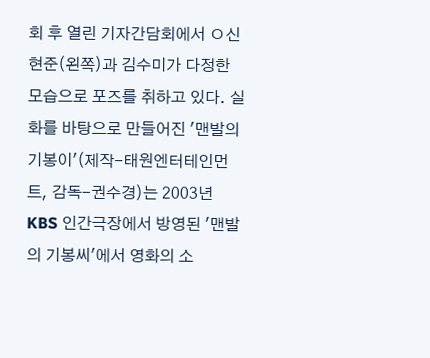회 후 열린 기자간담회에서 ㅇ신현준(왼쪽)과 김수미가 다정한 모습으로 포즈를 취하고 있다. 실화를 바탕으로 만들어진 '맨발의 기봉이'(제작-태원엔터테인먼트, 감독-권수경)는 2003년 KBS 인간극장에서 방영된 '맨발의 기봉씨'에서 영화의 소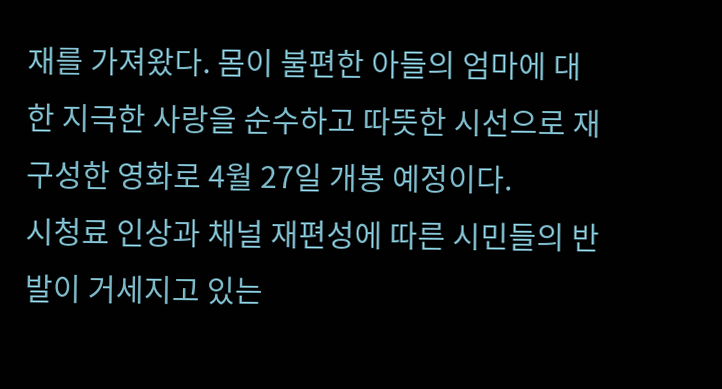재를 가져왔다. 몸이 불편한 아들의 엄마에 대한 지극한 사랑을 순수하고 따뜻한 시선으로 재구성한 영화로 4월 27일 개봉 예정이다.
시청료 인상과 채널 재편성에 따른 시민들의 반발이 거세지고 있는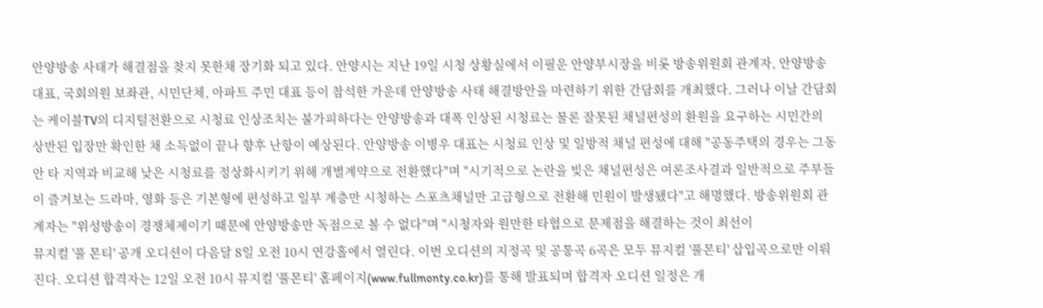안양방송 사태가 해결점을 찾지 못한채 장기화 되고 있다. 안양시는 지난 19일 시청 상황실에서 이필운 안양부시장을 비롯 방송위원회 관계자, 안양방송 대표, 국회의원 보좌관, 시민단체, 아파트 주민 대표 등이 참석한 가운데 안양방송 사태 해결방안을 마련하기 위한 간담회를 개최했다. 그러나 이날 간담회는 케이블TV의 디지털전환으로 시청료 인상조치는 불가피하다는 안양방송과 대폭 인상된 시청료는 물론 잘못된 채널편성의 환원을 요구하는 시민간의 상반된 입장만 확인한 채 소득없이 끝나 향후 난항이 예상된다. 안양방송 이병우 대표는 시청료 인상 및 일방적 채널 편성에 대해 "공동주택의 경우는 그동안 타 지역과 비교해 낮은 시청료를 정상화시키기 위해 개별계약으로 전환했다"며 "시기적으로 논란을 빚은 채널편성은 여론조사결과 일반적으로 주부들이 즐겨보는 드라마, 영화 등은 기본형에 편성하고 일부 계층만 시청하는 스포츠채널만 고급형으로 전환해 민원이 발생됐다"고 해명했다. 방송위원회 관계자는 "위성방송이 경쟁체제이기 때문에 안양방송만 독점으로 볼 수 없다"며 "시청자와 원만한 타협으로 문제점을 해결하는 것이 최선이
뮤지컬 '풀 몬티' 공개 오디션이 다음달 8일 오전 10시 연강홀에서 열린다. 이번 오디션의 지정곡 및 공통곡 6곡은 모두 뮤지컬 '풀몬티' 삽입곡으로만 이뤄진다. 오디션 합격자는 12일 오전 10시 뮤지컬 '풀몬티' 홈페이지(www.fullmonty.co.kr)를 통해 발표되며 합격자 오디션 일정은 개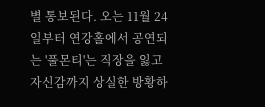별 통보된다. 오는 11월 24일부터 연강홀에서 공연되는 '풀몬티'는 직장을 잃고 자신감까지 상실한 방황하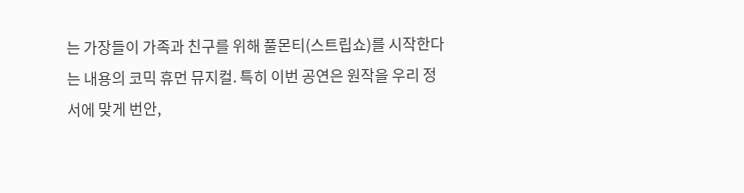는 가장들이 가족과 친구를 위해 풀몬티(스트립쇼)를 시작한다는 내용의 코믹 휴먼 뮤지컬. 특히 이번 공연은 원작을 우리 정서에 맞게 번안,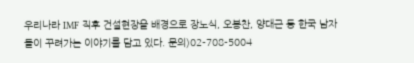우리나라 IMF 직후 건설현장을 배경으로 장노식, 오봉찬, 양대근 등 한국 남자들이 꾸려가는 이야기를 담고 있다. 문의)02-708-5004